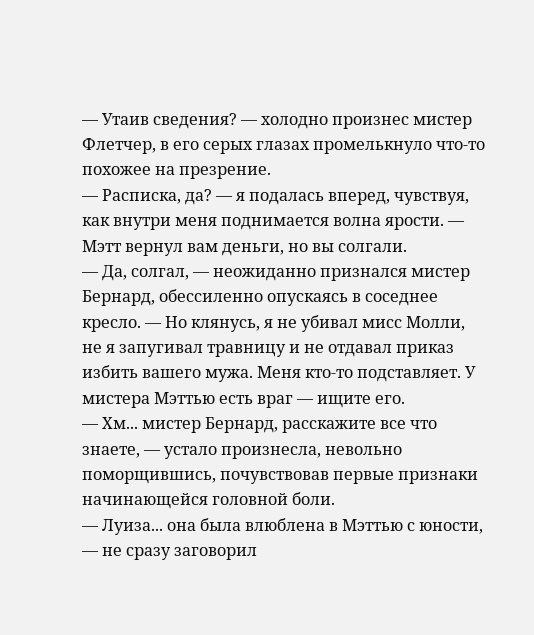— Утаив сведения? — холодно произнес мистер Флетчер, в его серых глазах промелькнуло что-то похожее на презрение.
— Расписка, да? — я подалась вперед, чувствуя, как внутри меня поднимается волна ярости. — Мэтт вернул вам деньги, но вы солгали.
— Да, солгал, — неожиданно признался мистер Бернард, обессиленно опускаясь в соседнее кресло. — Но клянусь, я не убивал мисс Молли, не я запугивал травницу и не отдавал приказ избить вашего мужа. Меня кто-то подставляет. У мистера Мэттью есть враг — ищите его.
— Хм... мистер Бернард, расскажите все что знаете, — устало произнесла, невольно поморщившись, почувствовав первые признаки начинающейся головной боли.
— Луиза... она была влюблена в Мэттью с юности, — не сразу заговорил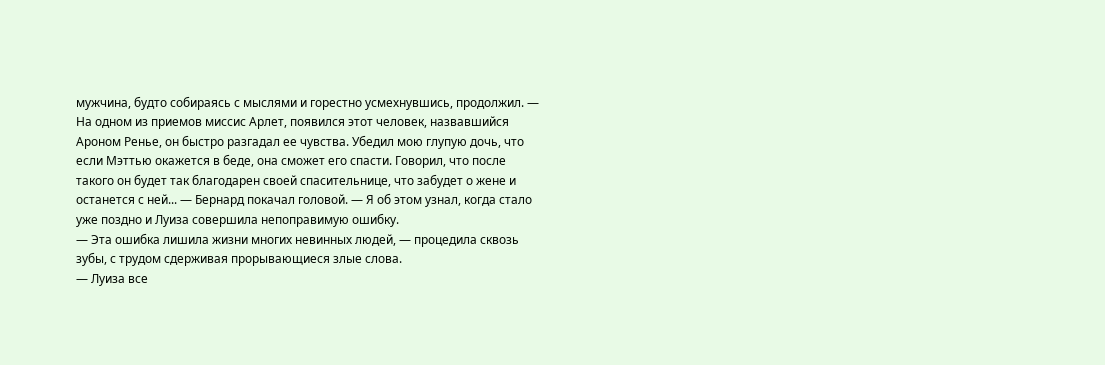мужчина, будто собираясь с мыслями и горестно усмехнувшись, продолжил. — На одном из приемов миссис Арлет, появился этот человек, назвавшийся Ароном Ренье, он быстро разгадал ее чувства. Убедил мою глупую дочь, что если Мэттью окажется в беде, она сможет его спасти. Говорил, что после такого он будет так благодарен своей спасительнице, что забудет о жене и останется с ней... — Бернард покачал головой. — Я об этом узнал, когда стало уже поздно и Луиза совершила непоправимую ошибку.
— Эта ошибка лишила жизни многих невинных людей, — процедила сквозь зубы, с трудом сдерживая прорывающиеся злые слова.
— Луиза все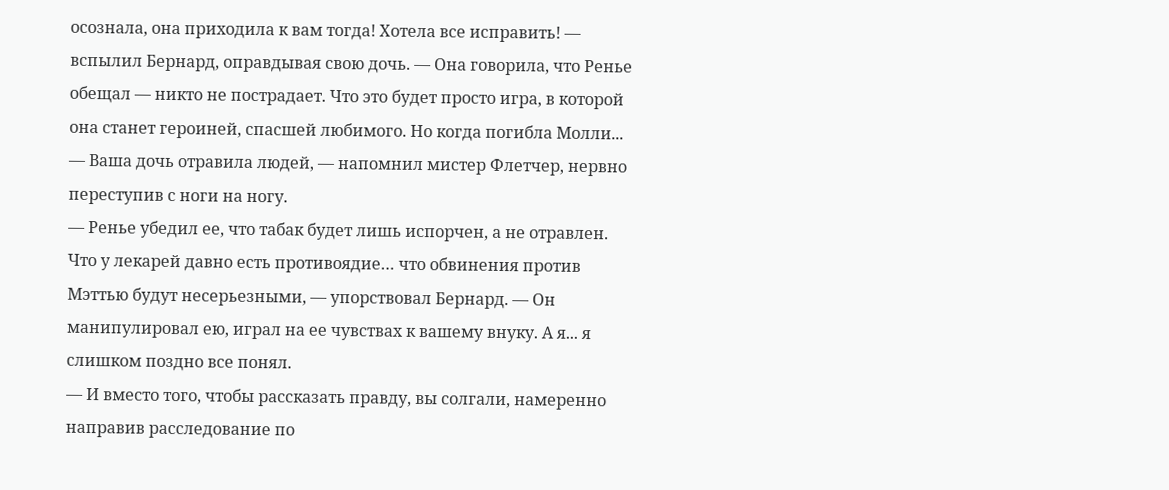осознала, она приходила к вам тогда! Хотела все исправить! — вспылил Бернард, оправдывая свою дочь. — Она говорила, что Ренье обещал — никто не пострадает. Что это будет просто игра, в которой она станет героиней, спасшей любимого. Но когда погибла Молли...
— Ваша дочь отравила людей, — напомнил мистер Флетчер, нервно переступив с ноги на ногу.
— Ренье убедил ее, что табак будет лишь испорчен, а не отравлен. Что у лекарей давно есть противоядие… что обвинения против Мэттью будут несерьезными, — упорствовал Бернард. — Он манипулировал ею, играл на ее чувствах к вашему внуку. А я... я слишком поздно все понял.
— И вместо того, чтобы рассказать правду, вы солгали, намеренно направив расследование по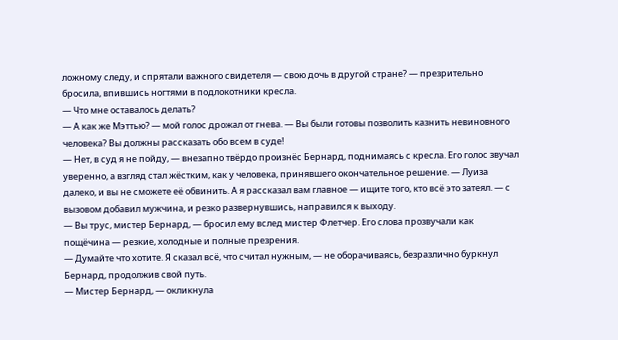ложному следу, и спрятали важного свидетеля — свою дочь в другой стране? — презрительно бросила, впившись ногтями в подлокотники кресла.
— Что мне оставалось делать?
— А как же Мэттью? — мой голос дрожал от гнева. — Вы были готовы позволить казнить невиновного человека? Вы должны рассказать обо всем в суде!
— Нет, в суд я не пойду, — внезапно твёрдо произнёс Бернард, поднимаясь с кресла. Его голос звучал уверенно, а взгляд стал жёстким, как у человека, принявшего окончательное решение. — Луиза далеко, и вы не сможете её обвинить. А я рассказал вам главное — ищите того, кто всё это затеял. — с вызовом добавил мужчина, и резко развернувшись, направился к выходу.
— Вы трус, мистер Бернард, — бросил ему вслед мистер Флетчер. Его слова прозвучали как пощёчина — резкие, холодные и полные презрения.
— Думайте что хотите. Я сказал всё, что считал нужным, — не оборачиваясь, безразлично буркнул Бернард, продолжив свой путь.
— Мистер Бернард, — окликнула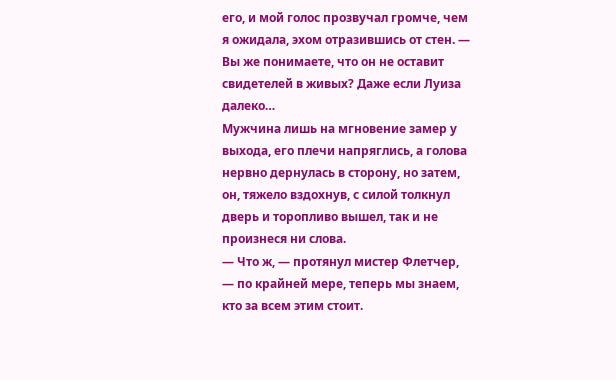его, и мой голос прозвучал громче, чем я ожидала, эхом отразившись от стен. — Вы же понимаете, что он не оставит свидетелей в живых? Даже если Луиза далеко…
Мужчина лишь на мгновение замер у выхода, его плечи напряглись, а голова нервно дернулась в сторону, но затем, он, тяжело вздохнув, с силой толкнул дверь и торопливо вышел, так и не произнеся ни слова.
— Что ж, — протянул мистер Флетчер, — по крайней мере, теперь мы знаем, кто за всем этим стоит.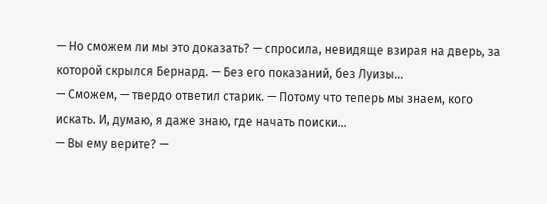— Но сможем ли мы это доказать? — спросила, невидяще взирая на дверь, за которой скрылся Бернард. — Без его показаний, без Луизы...
— Сможем, — твердо ответил старик. — Потому что теперь мы знаем, кого искать. И, думаю, я даже знаю, где начать поиски…
— Вы ему верите? —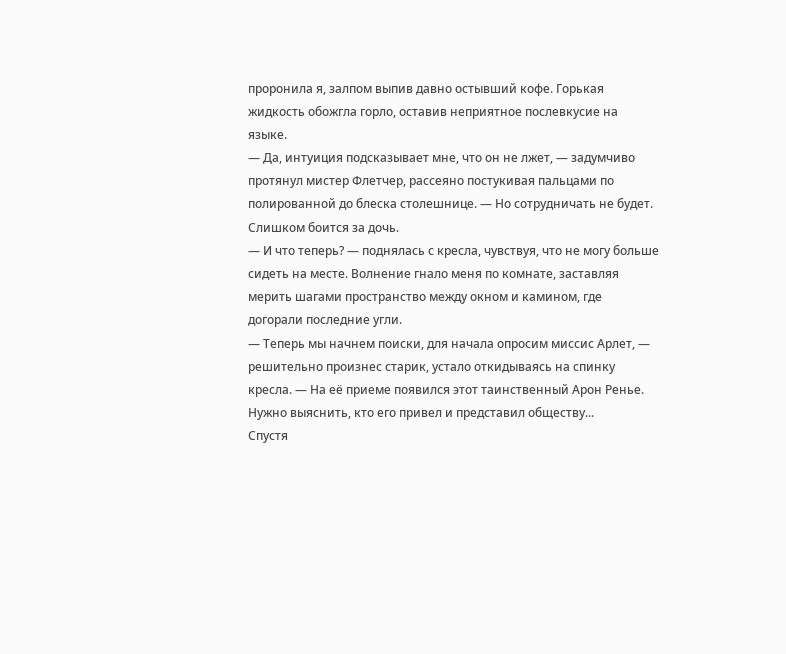проронила я, залпом выпив давно остывший кофе. Горькая жидкость обожгла горло, оставив неприятное послевкусие на языке.
— Да, интуиция подсказывает мне, что он не лжет, — задумчиво протянул мистер Флетчер, рассеяно постукивая пальцами по полированной до блеска столешнице. — Но сотрудничать не будет. Слишком боится за дочь.
— И что теперь? — поднялась с кресла, чувствуя, что не могу больше сидеть на месте. Волнение гнало меня по комнате, заставляя мерить шагами пространство между окном и камином, где догорали последние угли.
— Теперь мы начнем поиски, для начала опросим миссис Арлет, — решительно произнес старик, устало откидываясь на спинку кресла. — На её приеме появился этот таинственный Арон Ренье. Нужно выяснить, кто его привел и представил обществу...
Спустя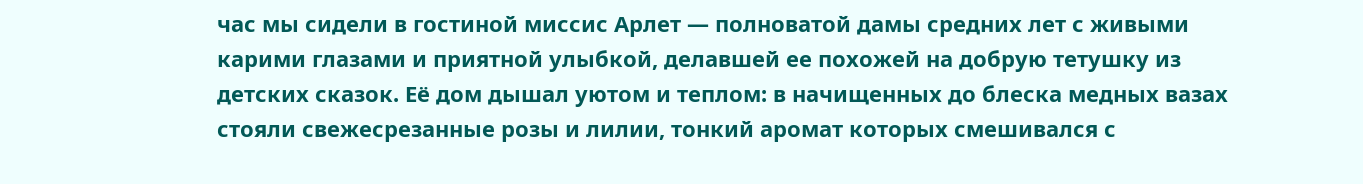час мы сидели в гостиной миссис Арлет — полноватой дамы средних лет с живыми карими глазами и приятной улыбкой, делавшей ее похожей на добрую тетушку из детских сказок. Её дом дышал уютом и теплом: в начищенных до блеска медных вазах стояли свежесрезанные розы и лилии, тонкий аромат которых смешивался с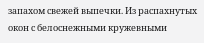запахом свежей выпечки. Из распахнутых окон с белоснежными кружевными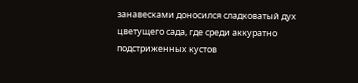занавесками доносился сладковатый дух цветущего сада, где среди аккуратно подстриженных кустов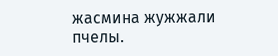жасмина жужжали пчелы.